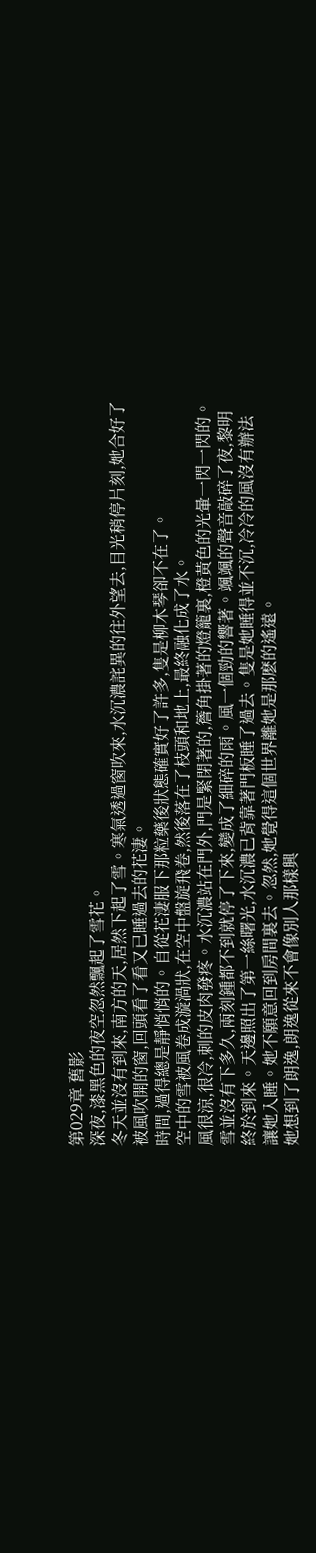第029章 舊影
深夜,漆黑色的夜空忽然飄起了雪花。
冬天並沒有到來,南方的天,居然下起了雪。寒氣透過窗吹來,水沉濃詫異的往外望去,目光稍停片刻,她合好了被風吹開的窗,回頭看了看又已睡過去的花淒。
時間,過得總是靜悄悄的。自從花淒服下那粒藥後狀態確實好了許多,隻是柳木琴卻不在了。
空中的雪被風卷成漩渦狀,在空中盤旋飛卷,然後落在了枝頭和地上,最終融化成了水。
風很涼,很冷,刺的皮肉發疼。水沉濃站在門外,門是緊閉著的,簷角掛著的燈籠裏,橙黃色的光暈一閃一閃的。雪並沒有下多久,兩刻鍾都不到就停了下來,變成了細碎的雨。風一個勁的響著。颯颯的聲音敲碎了夜,黎明終於到來。天邊照出了第一絲曙光,水沉濃已背靠著門板睡了過去。隻是她睡得並不沉,冷冷的風沒有辦法讓她入睡。她不願意回到房間裏去。忽然,她覺得這個世界離她是那麽的遙遠。
她想到了朗逸,朗逸從來不會像別人那樣興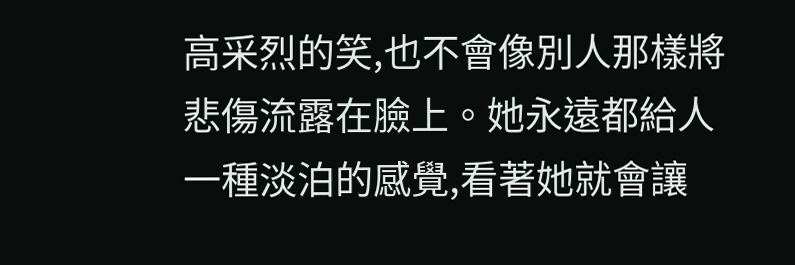高采烈的笑,也不會像別人那樣將悲傷流露在臉上。她永遠都給人一種淡泊的感覺,看著她就會讓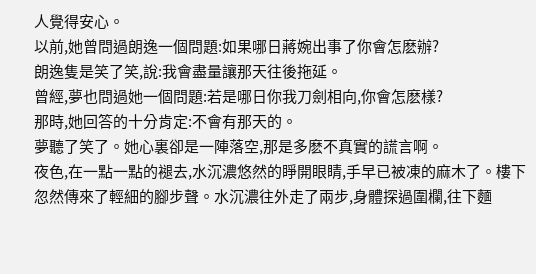人覺得安心。
以前,她曾問過朗逸一個問題:如果哪日蔣婉出事了你會怎麽辦?
朗逸隻是笑了笑,說:我會盡量讓那天往後拖延。
曾經,夢也問過她一個問題:若是哪日你我刀劍相向,你會怎麽樣?
那時,她回答的十分肯定:不會有那天的。
夢聽了笑了。她心裏卻是一陣落空,那是多麽不真實的謊言啊。
夜色,在一點一點的褪去,水沉濃悠然的睜開眼睛,手早已被凍的麻木了。樓下忽然傳來了輕細的腳步聲。水沉濃往外走了兩步,身體探過圍欄,往下麵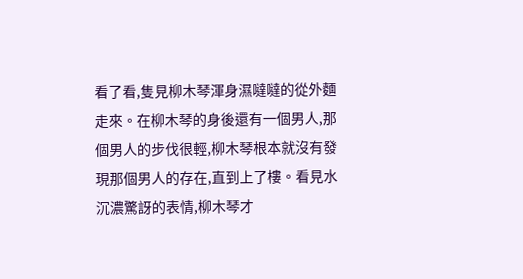看了看,隻見柳木琴渾身濕噠噠的從外麵走來。在柳木琴的身後還有一個男人,那個男人的步伐很輕,柳木琴根本就沒有發現那個男人的存在,直到上了樓。看見水沉濃驚訝的表情,柳木琴才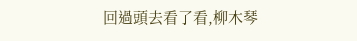回過頭去看了看,柳木琴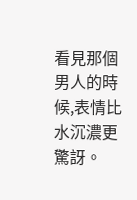看見那個男人的時候,表情比水沉濃更驚訝。